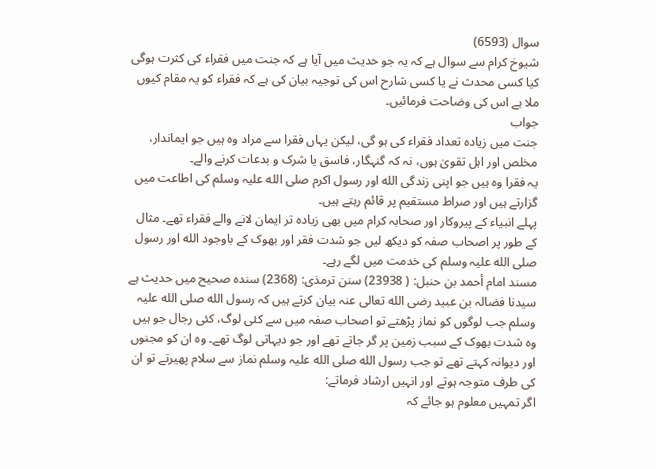سوال (6593)
شیوخ کرام سے سوال ہے کہ یہ جو حدیث میں آیا ہے کہ جنت میں فقراء کی کثرت ہوگی کیا کسی محدث نے یا کسی شارح اس کی توجیہ بیان کی ہے کہ فقراء کو یہ مقام کیوں ملا ہے اس کی وضاحت فرمائیں۔
جواب
جنت میں زیادہ تعداد فقراء کی ہو گی، لیکن یہاں فقرا سے مراد وہ ہیں جو ایماندار، مخلص اور اہل تقویٰ ہوں، نہ کہ گنہگار، فاسق یا شرک و بدعات کرنے والے۔
یہ فقرا وہ ہیں جو اپنی زندگی الله اور رسول اکرم صلی الله علیہ وسلم کی اطاعت میں گزارتے ہیں اور صراط مستقیم پر قائم رہتے ہیں۔
پہلے انبیاء کے پیروکار اور صحابہ کرام میں بھی زیادہ تر ایمان لانے والے فقراء تھے۔ مثال کے طور پر اصحاب صفہ کو دیکھ لیں جو شدت فقر اور بھوک کے باوجود الله اور رسول صلی الله علیہ وسلم کی خدمت میں لگے رہے۔
مسند امام أحمد بن حنبل: ( 23938) سنن ترمذی: (2368) سندہ صحیح میں حدیث ہے سیدنا فضالہ بن عبید رضی الله تعالی عنہ بیان کرتے ہیں کہ رسول الله صلی الله علیہ وسلم جب لوگوں کو نماز پڑھتے تو اصحاب صفہ میں سے کئی لوگ، کئی رجال جو ہیں وہ شدت بھوک کے سبب زمین پر گر جاتے تھے اور جو دیہاتی لوگ تھے۔ وہ ان کو مجنوں اور دیوانہ کہتے تھے تو جب رسول الله صلی الله علیہ وسلم نماز سے سلام پھیرتے تو ان کی طرف متوجہ ہوتے اور انہیں ارشاد فرماتے:
اگر تمہیں معلوم ہو جائے کہ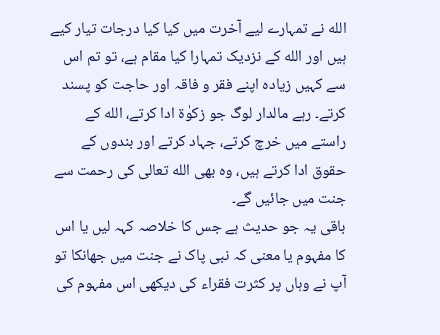الله نے تمہارے لیے آخرت میں کیا کیا درجات تیار کیے ہیں اور الله کے نزدیک تمہارا کیا مقام ہے، تو تم اس سے کہیں زیادہ اپنے فقر و فاقہ اور حاجت کو پسند کرتے۔ رہے مالدار لوگ جو زکوٰة ادا کرتے، الله کے راستے میں خرچ کرتے، جہاد کرتے اور بندوں کے حقوق ادا کرتے ہیں، وہ بھی الله تعالی کی رحمت سے جنت میں جائیں گے۔
باقی یہ جو حدیث ہے جس کا خلاصہ کہہ لیں یا اس کا مفہوم یا معنی کہ نبی پاک نے جنت میں جھانکا تو آپ نے وہاں پر کثرت فقراء کی دیکھی اس مفہوم کی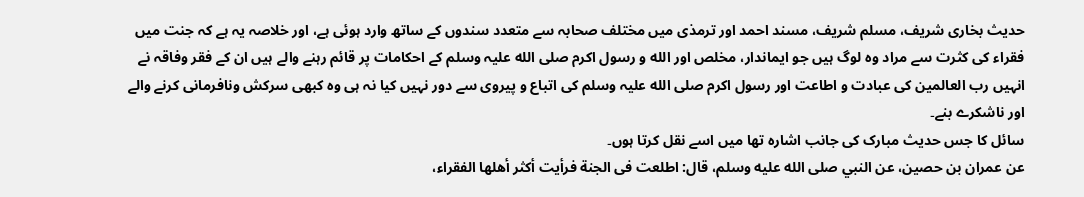حدیث بخاری شریف، مسلم شریف، مسند احمد اور ترمذی میں مختلف صحابہ سے متعدد سندوں کے ساتھ وارد ہوئی ہے، اور خلاصہ یہ ہے کہ جنت میں فقراء کی کثرت سے مراد وہ لوگ ہیں جو ایماندار، مخلص اور الله و رسول اکرم صلی الله علیہ وسلم کے احکامات پر قائم رہنے والے ہیں ان کے فقر وفاقہ نے انہیں رب العالمین کی عبادت و اطاعت اور رسول اکرم صلی الله علیہ وسلم کی اتباع و پیروی سے دور نہیں کیا نہ ہی وہ کبھی سرکش ونافرمانی کرنے والے اور ناشکرے بنے۔
سائل کا جس حدیث مبارک کی جانب اشارہ تھا میں اسے نقل کرتا ہوں۔
عن عمران بن حصين، عن النبي صلى الله عليه وسلم، قال: اطلعت فی الجنة فرأيت أكثر أهلها الفقراء،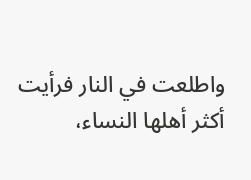واطلعت في النار فرأيت أكثر أهلها النساء،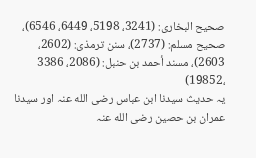صحیح البخاری: (3241، 5198، 6449، 6546)، صحیح مسلم: (2737)، سنن ترمذی: (2602، 2603)، مسند أحمد بن حنبل: (2086، 3386 ،19852)
یہ حدیث سیدنا ابن عباس رضی الله عنہ اور سیدنا عمران بن حصین رضی الله عنہ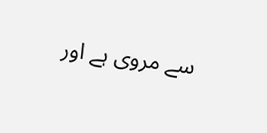سے مروی ہے اور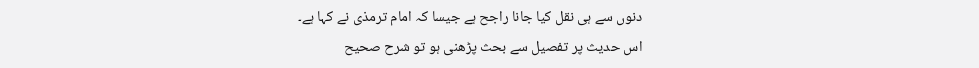دنوں سے ہی نقل کیا جانا راجح ہے جیسا کہ امام ترمذی نے کہا ہے۔
اس حدیث پر تفصیل سے بحث پڑھنی ہو تو شرح صحیح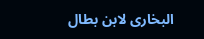البخاری لابن بطال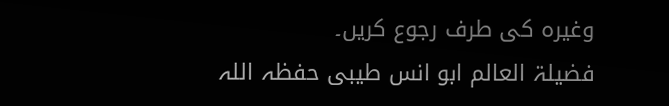وغیرہ کی طرف رجوع کریں۔
فضیلۃ العالم ابو انس طیبی حفظہ اللہ